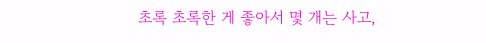초록 초록한 게 좋아서 몇 개는 사고,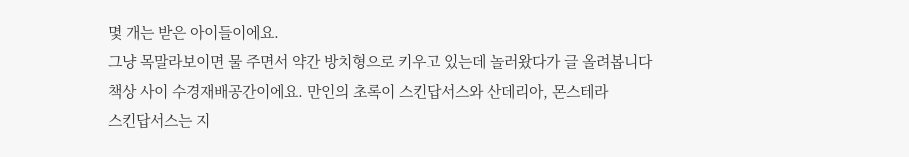몇 개는 받은 아이들이에요.
그냥 목말라보이면 물 주면서 약간 방치형으로 키우고 있는데 놀러왔다가 글 올려봅니다
책상 사이 수경재배공간이에요. 만인의 초록이 스킨답서스와 산데리아, 몬스테라
스킨답서스는 지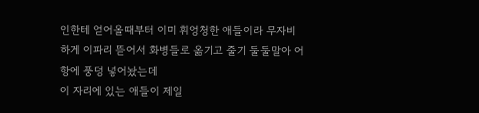인한테 얻어올때부터 이미 휘엉청한 애들이라 무자비하게 이파리 뜯어서 화병들로 옮기고 줄기 둘둘말아 어항에 풍덩 넣어놨는데
이 자리에 있는 애들이 제일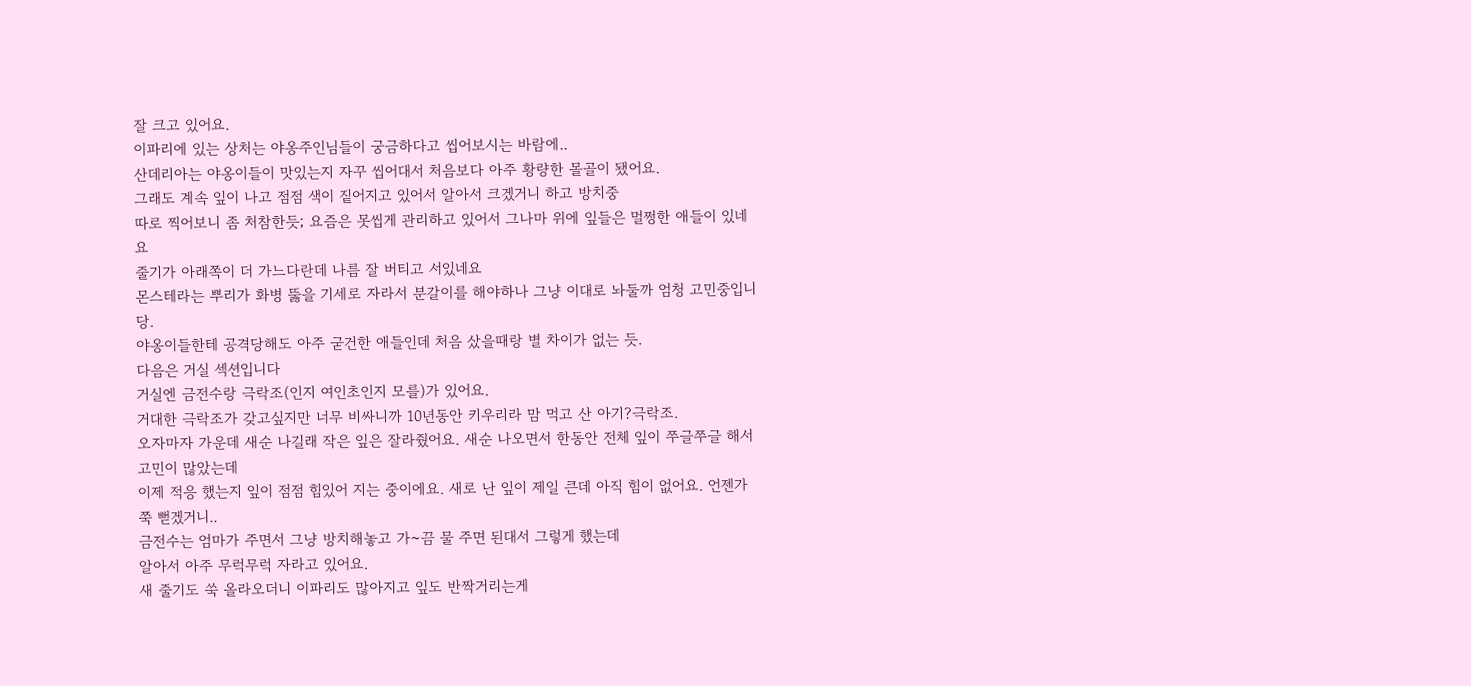잘 크고 있어요.
이파리에 있는 상처는 야옹주인님들이 궁금하다고 씹어보시는 바람에..
산데리아는 야옹이들이 맛있는지 자꾸 씹어대서 처음보다 아주 황량한 몰골이 됐어요.
그래도 계속 잎이 나고 점점 색이 짙어지고 있어서 알아서 크겠거니 하고 방치중
따로 찍어보니 좀 처참한듯; 요즘은 못씹게 관리하고 있어서 그나마 위에 잎들은 멀쩡한 애들이 있네요
줄기가 아래쪽이 더 가느다란데 나름 잘 버티고 서있네요
몬스테라는 뿌리가 화병 뚫을 기세로 자라서 분갈이를 해야하나 그냥 이대로 놔둘까 엄청 고민중입니당.
야옹이들한테 공격당해도 아주 굳건한 애들인데 처음 샀을때랑 별 차이가 없는 듯.
다음은 거실 섹션입니다
거실엔 금전수랑 극락조(인지 여인초인지 모를)가 있어요.
거대한 극락조가 갖고싶지만 너무 비싸니까 10년동안 키우리라 맘 먹고 산 아기?극락조.
오자마자 가운데 새순 나길래 작은 잎은 잘라줬어요. 새순 나오면서 한동안 전체 잎이 쭈글쭈글 해서 고민이 많았는데
이제 적응 했는지 잎이 점점 힘있어 지는 중이에요. 새로 난 잎이 제일 큰데 아직 힘이 없어요. 언젠가 쭉 뻗겠거니..
금전수는 엄마가 주면서 그냥 방치해놓고 가~끔 물 주면 된대서 그렇게 했는데
알아서 아주 무럭무럭 자라고 있어요.
새 줄기도 쑥 올라오더니 이파리도 많아지고 잎도 반짝거리는게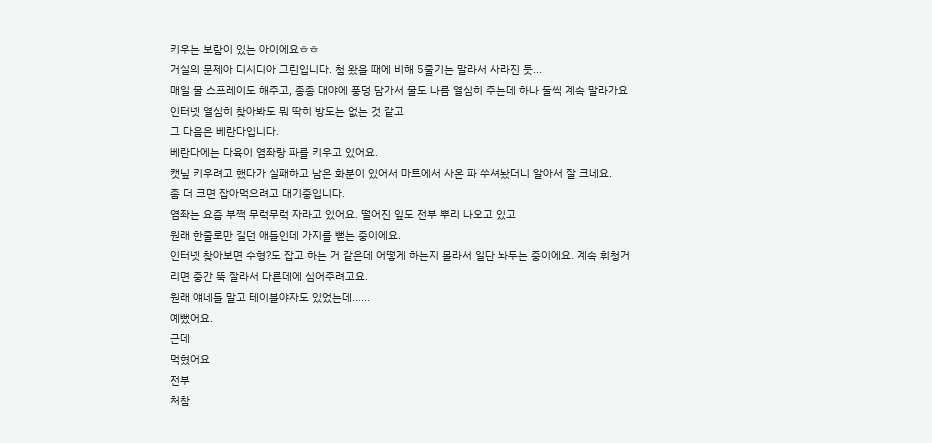키우는 보람이 있는 아이에요ㅎㅎ
거실의 문제아 디시디아 그린입니다. 첨 왔을 때에 비해 5줄기는 말라서 사라진 듯...
매일 물 스프레이도 해주고, 종종 대야에 풍덩 담가서 물도 나름 열심히 주는데 하나 둘씩 계속 말라가요
인터넷 열심히 찾아봐도 뭐 딱히 방도는 없는 것 같고
그 다음은 베란다입니다.
베란다에는 다육이 염좌랑 파를 키우고 있어요.
캣닢 키우려고 했다가 실패하고 남은 화분이 있어서 마트에서 사온 파 쑤셔놨더니 알아서 잘 크네요.
좀 더 크면 잡아먹으려고 대기중입니다.
염좌는 요즘 부쩍 무럭무럭 자라고 있어요. 떨어진 잎도 전부 뿌리 나오고 있고
원래 한줄로만 길던 애들인데 가지를 뻗는 중이에요.
인터넷 찾아보면 수형?도 잡고 하는 거 같은데 어떻게 하는지 몰라서 일단 놔두는 중이에요. 계속 휘청거리면 중간 뚝 잘라서 다른데에 심어주려고요.
원래 얘네들 말고 테이블야자도 있었는데......
예뻤어요.
근데
먹혔어요
전부
처참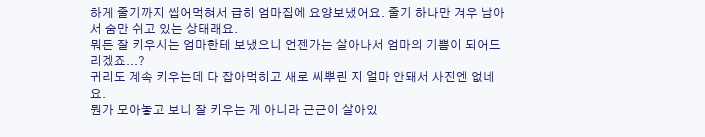하게 줄기까지 씹어먹혀서 급히 엄마집에 요양보냈어요. 줄기 하나만 겨우 남아서 숨만 쉬고 있는 상태래요.
뭐든 잘 키우시는 엄마한테 보냈으니 언젠가는 살아나서 엄마의 기쁨이 되어드리겠죠...?
귀리도 계속 키우는데 다 잡아먹히고 새로 씨뿌린 지 얼마 안돼서 사진엔 없네요.
뭔가 모아놓고 보니 잘 키우는 게 아니라 근근이 살아있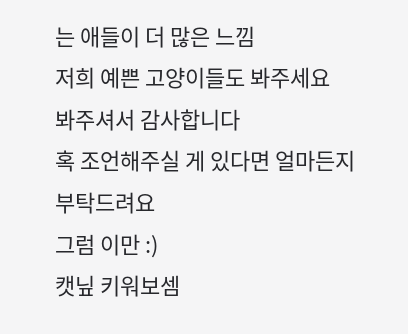는 애들이 더 많은 느낌
저희 예쁜 고양이들도 봐주세요
봐주셔서 감사합니다
혹 조언해주실 게 있다면 얼마든지 부탁드려요
그럼 이만 :)
캣닢 키워보셈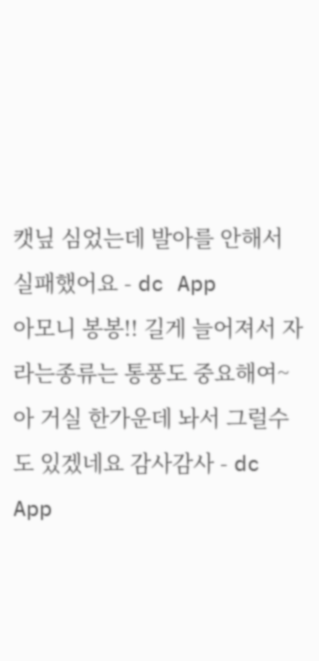캣닢 심었는데 발아를 안해서 실패했어요 - dc App
아모니 봉봉!! 길게 늘어져서 자라는종류는 통풍도 중요해여~
아 거실 한가운데 놔서 그럴수도 있겠네요 감사감사 - dc App